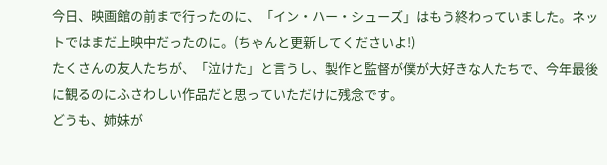今日、映画館の前まで行ったのに、「イン・ハー・シューズ」はもう終わっていました。ネットではまだ上映中だったのに。(ちゃんと更新してくださいよ!)
たくさんの友人たちが、「泣けた」と言うし、製作と監督が僕が大好きな人たちで、今年最後に観るのにふさわしい作品だと思っていただけに残念です。
どうも、姉妹が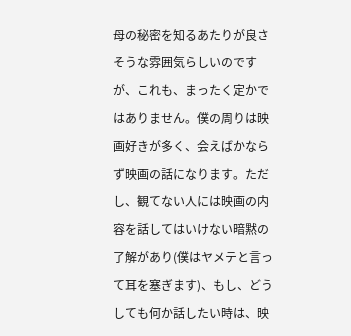母の秘密を知るあたりが良さそうな雰囲気らしいのですが、これも、まったく定かではありません。僕の周りは映画好きが多く、会えばかならず映画の話になります。ただし、観てない人には映画の内容を話してはいけない暗黙の了解があり(僕はヤメテと言って耳を塞ぎます)、もし、どうしても何か話したい時は、映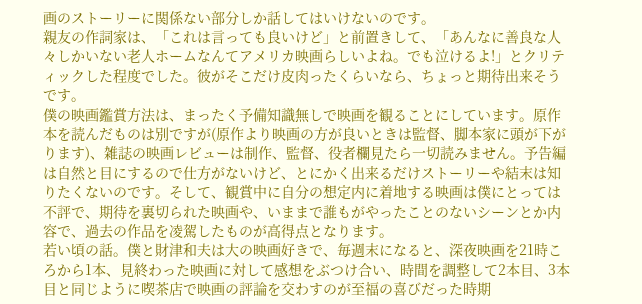画のストーリーに関係ない部分しか話してはいけないのです。
親友の作詞家は、「これは言っても良いけど」と前置きして、「あんなに善良な人々しかいない老人ホームなんてアメリカ映画らしいよね。でも泣けるよ!」とクリティックした程度でした。彼がそこだけ皮肉ったくらいなら、ちょっと期待出来そうです。
僕の映画鑑賞方法は、まったく予備知識無しで映画を観ることにしています。原作本を読んだものは別ですが(原作より映画の方が良いときは監督、脚本家に頭が下がります)、雑誌の映画レビューは制作、監督、役者欄見たら一切読みません。予告編は自然と目にするので仕方がないけど、とにかく出来るだけストーリーや結末は知りたくないのです。そして、観賞中に自分の想定内に着地する映画は僕にとっては不評で、期待を裏切られた映画や、いままで誰もがやったことのないシーンとか内容で、過去の作品を凌駕したものが高得点となります。
若い頃の話。僕と財津和夫は大の映画好きで、毎週末になると、深夜映画を21時ころから1本、見終わった映画に対して感想をぶつけ合い、時間を調整して2本目、3本目と同じように喫茶店で映画の評論を交わすのが至福の喜びだった時期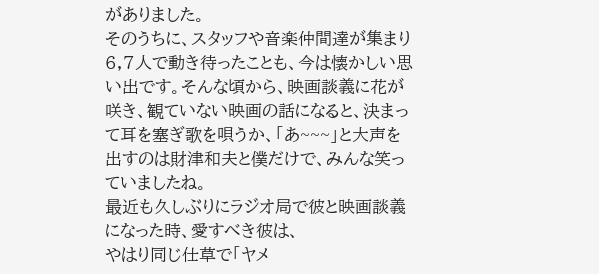がありました。
そのうちに、スタッフや音楽仲間達が集まり6,7人で動き待ったことも、今は懐かしい思い出です。そんな頃から、映画談義に花が咲き、観ていない映画の話になると、決まって耳を塞ぎ歌を唄うか、「あ~~~」と大声を出すのは財津和夫と僕だけで、みんな笑っていましたね。
最近も久しぶりにラジオ局で彼と映画談義になった時、愛すべき彼は、
やはり同じ仕草で「ヤメ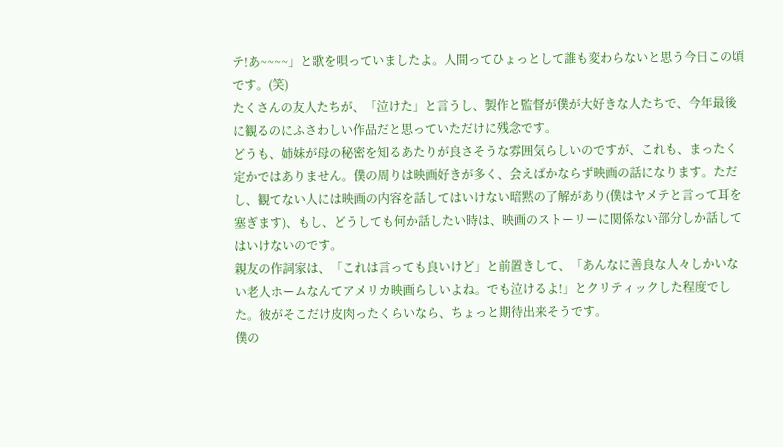テ!あ~~~~」と歌を唄っていましたよ。人間ってひょっとして誰も変わらないと思う今日この頃です。(笑)
たくさんの友人たちが、「泣けた」と言うし、製作と監督が僕が大好きな人たちで、今年最後に観るのにふさわしい作品だと思っていただけに残念です。
どうも、姉妹が母の秘密を知るあたりが良さそうな雰囲気らしいのですが、これも、まったく定かではありません。僕の周りは映画好きが多く、会えばかならず映画の話になります。ただし、観てない人には映画の内容を話してはいけない暗黙の了解があり(僕はヤメテと言って耳を塞ぎます)、もし、どうしても何か話したい時は、映画のストーリーに関係ない部分しか話してはいけないのです。
親友の作詞家は、「これは言っても良いけど」と前置きして、「あんなに善良な人々しかいない老人ホームなんてアメリカ映画らしいよね。でも泣けるよ!」とクリティックした程度でした。彼がそこだけ皮肉ったくらいなら、ちょっと期待出来そうです。
僕の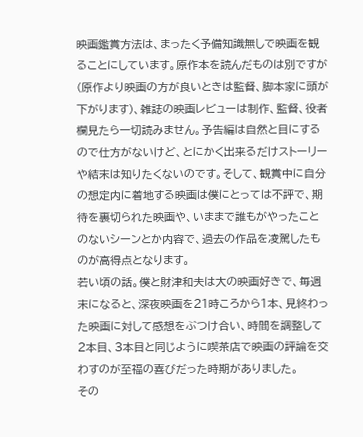映画鑑賞方法は、まったく予備知識無しで映画を観ることにしています。原作本を読んだものは別ですが(原作より映画の方が良いときは監督、脚本家に頭が下がります)、雑誌の映画レビューは制作、監督、役者欄見たら一切読みません。予告編は自然と目にするので仕方がないけど、とにかく出来るだけストーリーや結末は知りたくないのです。そして、観賞中に自分の想定内に着地する映画は僕にとっては不評で、期待を裏切られた映画や、いままで誰もがやったことのないシーンとか内容で、過去の作品を凌駕したものが高得点となります。
若い頃の話。僕と財津和夫は大の映画好きで、毎週末になると、深夜映画を21時ころから1本、見終わった映画に対して感想をぶつけ合い、時間を調整して2本目、3本目と同じように喫茶店で映画の評論を交わすのが至福の喜びだった時期がありました。
その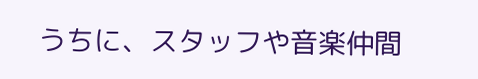うちに、スタッフや音楽仲間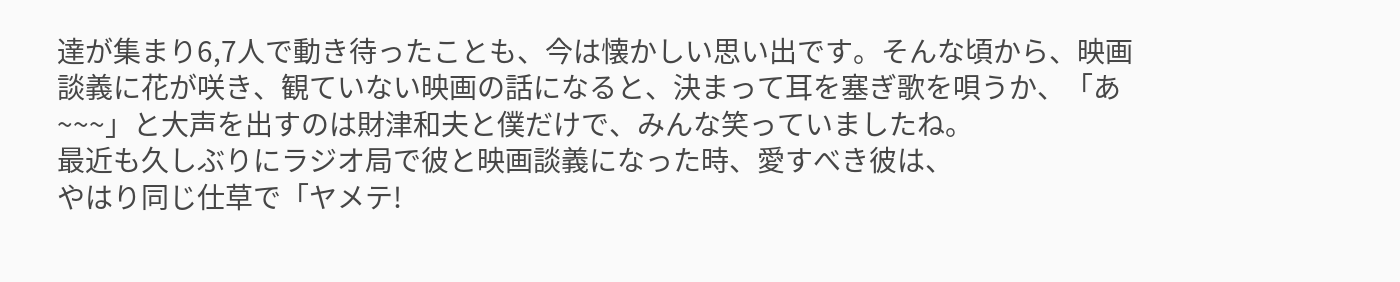達が集まり6,7人で動き待ったことも、今は懐かしい思い出です。そんな頃から、映画談義に花が咲き、観ていない映画の話になると、決まって耳を塞ぎ歌を唄うか、「あ~~~」と大声を出すのは財津和夫と僕だけで、みんな笑っていましたね。
最近も久しぶりにラジオ局で彼と映画談義になった時、愛すべき彼は、
やはり同じ仕草で「ヤメテ!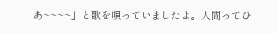あ~~~~」と歌を唄っていましたよ。人間ってひ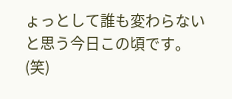ょっとして誰も変わらないと思う今日この頃です。(笑)